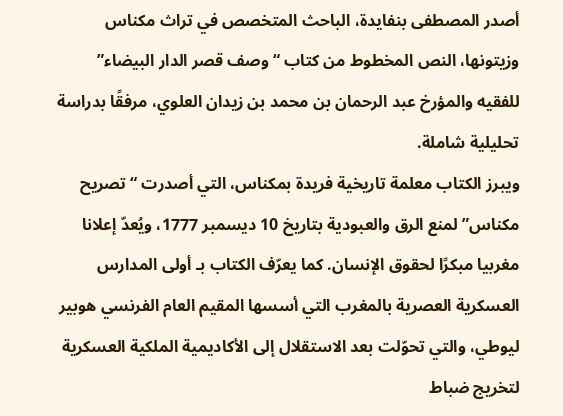أصدر المصطفى بنفايدة، الباحث المتخصص في تراث مكناس وزيتونها، النص المخطوط من كتاب “وصف قصر الدار البيضاء” للفقيه والمؤرخ عبد الرحمان بن محمد بن زيدان العلوي، مرفقًا بدراسة تحليلية شاملة.
ويبرز الكتاب معلمة تاريخية فريدة بمكناس، التي أصدرت “تصريح مكناس” لمنع الرق والعبودية بتاريخ 10 ديسمبر 1777، ويُعدّ إعلانا مغربيا مبكرًا لحقوق الإنسان. كما يعرّف الكتاب بـ أولى المدارس العسكرية العصرية بالمغرب التي أسسها المقيم العام الفرنسي هوبير ليوطي، والتي تحوّلت بعد الاستقلال إلى الأكاديمية الملكية العسكرية لتخريج ضباط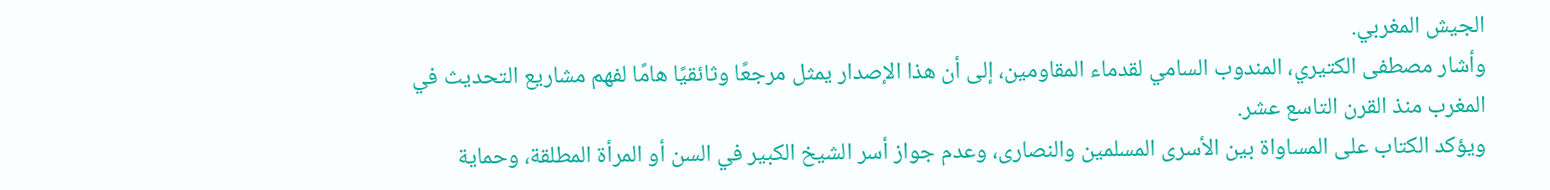الجيش المغربي.
وأشار مصطفى الكتيري، المندوب السامي لقدماء المقاومين، إلى أن هذا الإصدار يمثل مرجعًا وثائقيًا هامًا لفهم مشاريع التحديث في المغرب منذ القرن التاسع عشر.
ويؤكد الكتاب على المساواة بين الأسرى المسلمين والنصارى، وعدم جواز أسر الشيخ الكبير في السن أو المرأة المطلقة، وحماية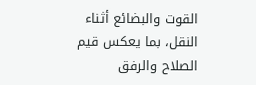القوت والبضائع أثناء النقل، بما يعكس قيم الصلاح والرفق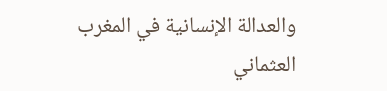والعدالة الإنسانية في المغرب العثماني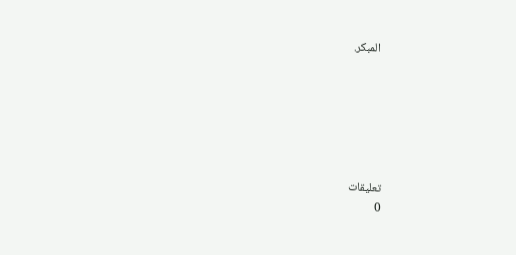المبكر.






تعليقات
0